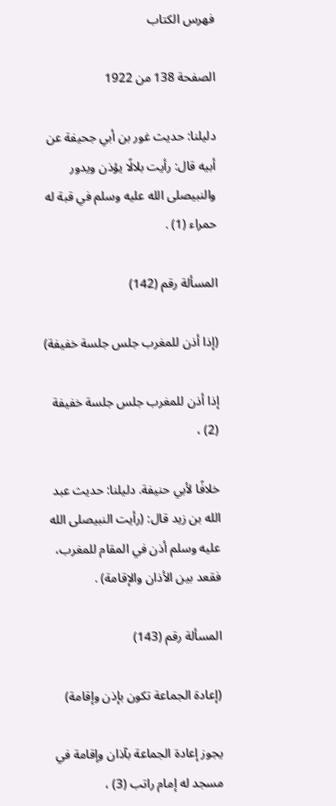فهرس الكتاب

الصفحة 138 من 1922

دليلنا: حديث غور بن أبي جحيفة عن أبيه قال: رأيت بلالًا يؤذن ويدور والنبيصلى الله عليه وسلم في قبة له حمراء (1) .

المسألة رقم (142)

(إذا أذن للمغرب جلس جلسة خفيفة)

إذا أذن للمغرب جلس جلسة خفيفة (2) ،

خلافًا لأبي حنيفة. دليلنا: حديث عبد الله بن زيد قال: (رأيت النبيصلى الله عليه وسلم أذن في المقام للمغرب، فقعد بين الأذان والإقامة) .

المسألة رقم (143)

(إعادة الجماعة تكون بإذن وإقامة)

يجوز إعادة الجماعة بآذان وإقامة في مسجد له إمام راتب (3) ،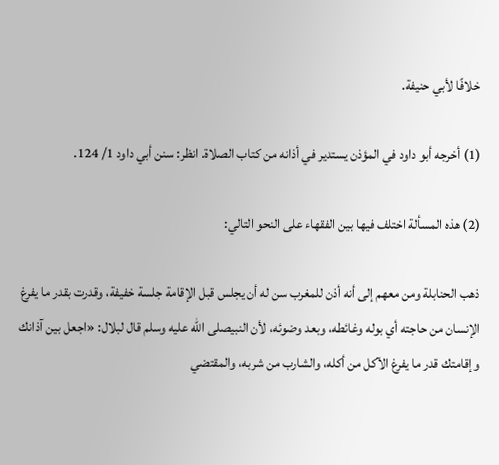خلافًا لأبي حنيفة.

(1) أخرجه أبو داود في المؤذن يستدير في أذانه من كتاب الصلاة. انظر: سنن أبي داود 1/ 124.

(2) هذه المسألة اختلف فيها بين الفقهاء على النحو التالي:

ذهب الحنابلة ومن معهم إلى أنه أذن للمغرب سن له أن يجلس قبل الإقامة جلسة خفيفة، وقدرت بقدر ما يفرغ الإنسان من حاجته أي بوله وغائطه، وبعد وضوئه، لأن النبيصلى الله عليه وسلم قال لبلال: «اجعل بين آذانك وإقامتك قدر ما يفرغ الآكل من أكله، والشارب من شربه، والمقتضي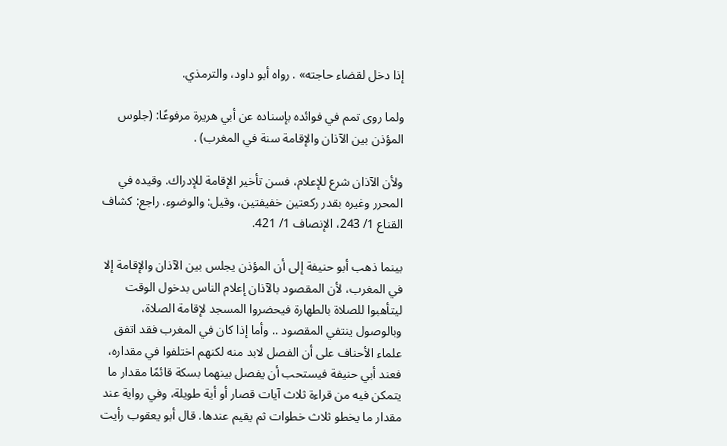إذا دخل لقضاء حاجته» . رواه أبو داود، والترمذي.

ولما روى تمم في فوائده بإسناده عن أبي هريرة مرفوعًا: (جلوس المؤذن بين الآذان والإقامة سنة في المغرب) .

ولأن الآذان شرع للإعلام، فسن تأخير الإقامة للإدراك. وقيده في المحرر وغيره بقدر ركعتين خفيفتين، وقيل: والوضوء. راجع: كشاف القناع 1/ 243، الإنصاف 1/ 421.

بينما ذهب أبو حنيفة إلى أن المؤذن يجلس بين الآذان والإقامة إلا في المغرب، لأن المقصود بالآذان إعلام الناس بدخول الوقت ليتأهبوا للصلاة بالطهارة فيحضروا المسجد لإقامة الصلاة، وبالوصول ينتفي المقصود .. وأما إذا كان في المغرب فقد اتفق علماء الأحناف على أن الفصل لابد منه لكنهم اختلفوا في مقداره، فعند أبي حنيفة فيستحب أن يفصل بينهما بسكة قائمًا مقدار ما يتمكن فيه من قراءة ثلاث آيات قصار أو أية طويلة، وفي رواية عند مقدار ما يخطو ثلاث خطوات ثم يقيم عندها. قال أبو يعقوب رأيت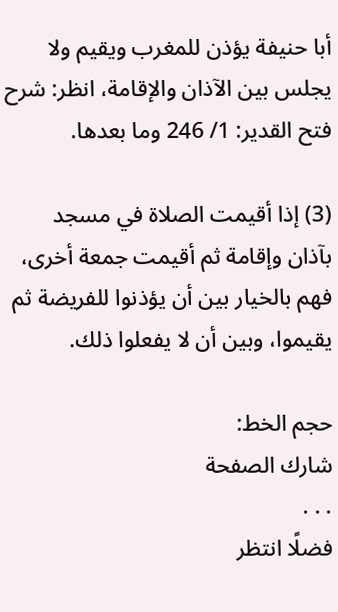أبا حنيفة يؤذن للمغرب ويقيم ولا يجلس بين الآذان والإقامة، انظر: شرح فتح القدير: 1/ 246 وما بعدها.

(3) إذا أقيمت الصلاة في مسجد بآذان وإقامة ثم أقيمت جمعة أخرى، فهم بالخيار بين أن يؤذنوا للفريضة ثم يقيموا، وبين أن لا يفعلوا ذلك.

حجم الخط:
شارك الصفحة
. . .
فضلًا انتظر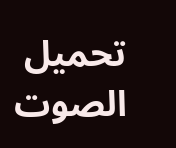تحميل الصوت